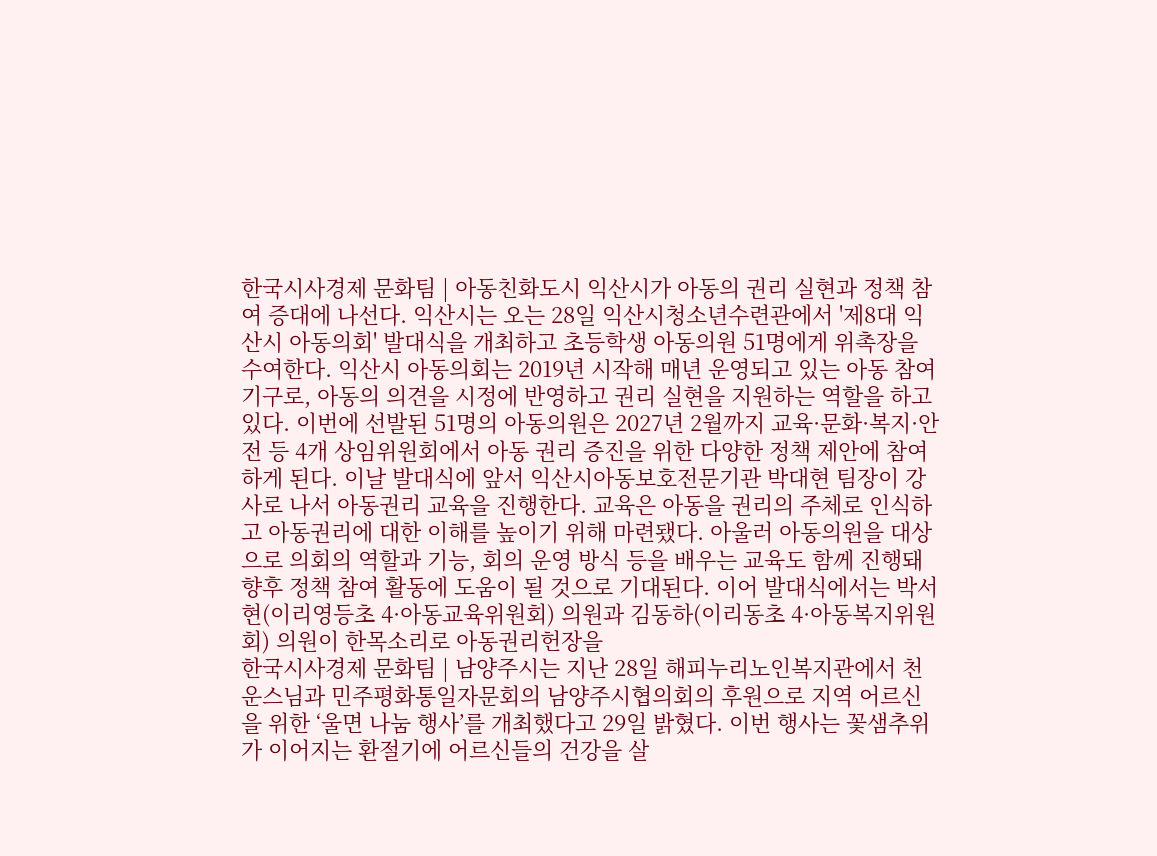한국시사경제 문화팀 | 아동친화도시 익산시가 아동의 권리 실현과 정책 참여 증대에 나선다. 익산시는 오는 28일 익산시청소년수련관에서 '제8대 익산시 아동의회' 발대식을 개최하고 초등학생 아동의원 51명에게 위촉장을 수여한다. 익산시 아동의회는 2019년 시작해 매년 운영되고 있는 아동 참여기구로, 아동의 의견을 시정에 반영하고 권리 실현을 지원하는 역할을 하고 있다. 이번에 선발된 51명의 아동의원은 2027년 2월까지 교육·문화·복지·안전 등 4개 상임위원회에서 아동 권리 증진을 위한 다양한 정책 제안에 참여하게 된다. 이날 발대식에 앞서 익산시아동보호전문기관 박대현 팀장이 강사로 나서 아동권리 교육을 진행한다. 교육은 아동을 권리의 주체로 인식하고 아동권리에 대한 이해를 높이기 위해 마련됐다. 아울러 아동의원을 대상으로 의회의 역할과 기능, 회의 운영 방식 등을 배우는 교육도 함께 진행돼 향후 정책 참여 활동에 도움이 될 것으로 기대된다. 이어 발대식에서는 박서현(이리영등초 4·아동교육위원회) 의원과 김동하(이리동초 4·아동복지위원회) 의원이 한목소리로 아동권리헌장을
한국시사경제 문화팀 | 남양주시는 지난 28일 해피누리노인복지관에서 천운스님과 민주평화통일자문회의 남양주시협의회의 후원으로 지역 어르신을 위한 ‘울면 나눔 행사’를 개최했다고 29일 밝혔다. 이번 행사는 꽃샘추위가 이어지는 환절기에 어르신들의 건강을 살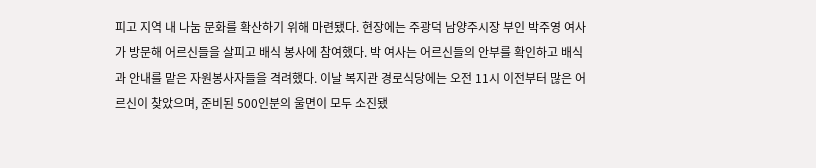피고 지역 내 나눔 문화를 확산하기 위해 마련됐다. 현장에는 주광덕 남양주시장 부인 박주영 여사가 방문해 어르신들을 살피고 배식 봉사에 참여했다. 박 여사는 어르신들의 안부를 확인하고 배식과 안내를 맡은 자원봉사자들을 격려했다. 이날 복지관 경로식당에는 오전 11시 이전부터 많은 어르신이 찾았으며, 준비된 500인분의 울면이 모두 소진됐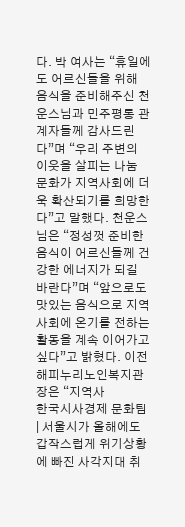다. 박 여사는 “휴일에도 어르신들을 위해 음식을 준비해주신 천운스님과 민주평통 관계자들께 감사드린다”며 “우리 주변의 이웃을 살피는 나눔 문화가 지역사회에 더욱 확산되기를 희망한다”고 말했다. 천운스님은 “정성껏 준비한 음식이 어르신들께 건강한 에너지가 되길 바란다”며 “앞으로도 맛있는 음식으로 지역사회에 온기를 전하는 활동을 계속 이어가고 싶다”고 밝혔다. 이전 해피누리노인복지관장은 “지역사
한국시사경제 문화팀 | 서울시가 올해에도 갑작스럽게 위기상황에 빠진 사각지대 취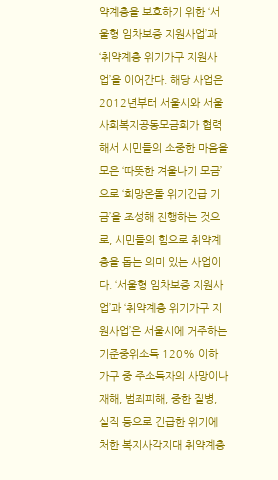약계층을 보호하기 위한 ‘서울형 임차보증 지원사업’과 ‘취약계층 위기가구 지원사업’을 이어간다. 해당 사업은 2012년부터 서울시와 서울사회복지공동모금회가 협력해서 시민들의 소중한 마음을 모은 ‘따뜻한 겨울나기 모금’으로 ‘희망온돌 위기긴급 기금’을 조성해 진행하는 것으로, 시민들의 힘으로 취약계층을 돕는 의미 있는 사업이다. ‘서울형 임차보증 지원사업’과 ‘취약계층 위기가구 지원사업’은 서울시에 거주하는 기준중위소득 120% 이하 가구 중 주소득자의 사망이나 재해, 범죄피해, 중한 질병, 실직 등으로 긴급한 위기에 처한 복지사각지대 취약계층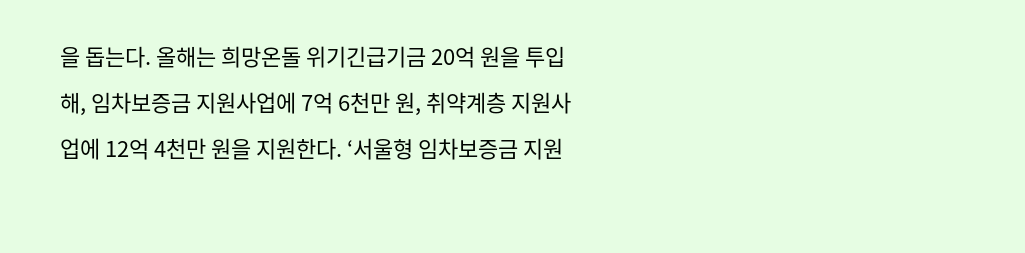을 돕는다. 올해는 희망온돌 위기긴급기금 20억 원을 투입해, 임차보증금 지원사업에 7억 6천만 원, 취약계층 지원사업에 12억 4천만 원을 지원한다. ‘서울형 임차보증금 지원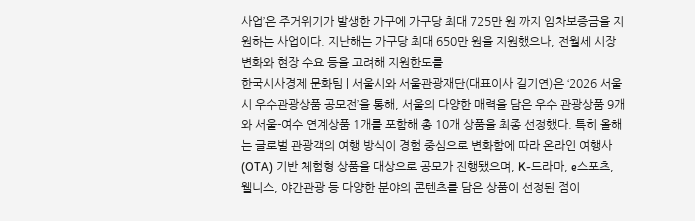사업’은 주거위기가 발생한 가구에 가구당 최대 725만 원 까지 임차보증금을 지원하는 사업이다. 지난해는 가구당 최대 650만 원을 지원했으나, 전월세 시장 변화와 현장 수요 등을 고려해 지원한도를
한국시사경제 문화팀 | 서울시와 서울관광재단(대표이사 길기연)은 ‘2026 서울시 우수관광상품 공모전’을 통해, 서울의 다양한 매력을 담은 우수 관광상품 9개와 서울-여수 연계상품 1개를 포함해 총 10개 상품을 최종 선정했다. 특히 올해는 글로벌 관광객의 여행 방식이 경험 중심으로 변화함에 따라 온라인 여행사(OTA) 기반 체험형 상품을 대상으로 공모가 진행됐으며, K-드라마, e스포츠, 웰니스, 야간관광 등 다양한 분야의 콘텐츠를 담은 상품이 선정된 점이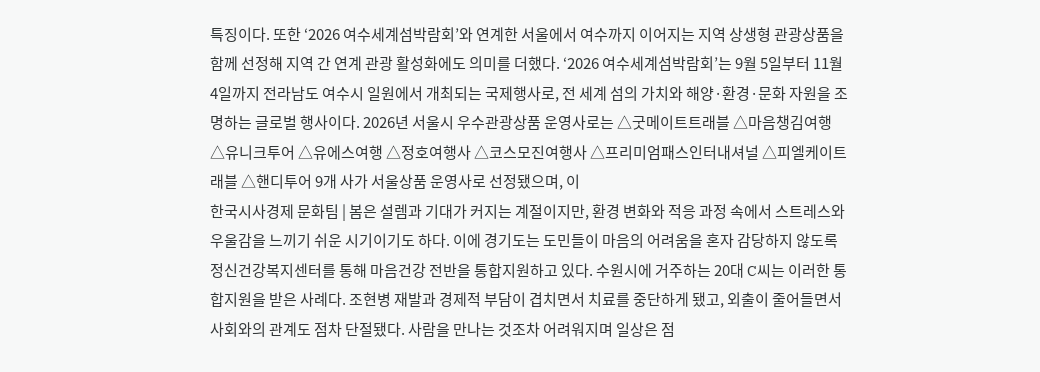특징이다. 또한 ‘2026 여수세계섬박람회’와 연계한 서울에서 여수까지 이어지는 지역 상생형 관광상품을 함께 선정해 지역 간 연계 관광 활성화에도 의미를 더했다. ‘2026 여수세계섬박람회’는 9월 5일부터 11월 4일까지 전라남도 여수시 일원에서 개최되는 국제행사로, 전 세계 섬의 가치와 해양·환경·문화 자원을 조명하는 글로벌 행사이다. 2026년 서울시 우수관광상품 운영사로는 △굿메이트트래블 △마음챙김여행 △유니크투어 △유에스여행 △정호여행사 △코스모진여행사 △프리미엄패스인터내셔널 △피엘케이트래블 △핸디투어 9개 사가 서울상품 운영사로 선정됐으며, 이
한국시사경제 문화팀 | 봄은 설렘과 기대가 커지는 계절이지만, 환경 변화와 적응 과정 속에서 스트레스와 우울감을 느끼기 쉬운 시기이기도 하다. 이에 경기도는 도민들이 마음의 어려움을 혼자 감당하지 않도록 정신건강복지센터를 통해 마음건강 전반을 통합지원하고 있다. 수원시에 거주하는 20대 C씨는 이러한 통합지원을 받은 사례다. 조현병 재발과 경제적 부담이 겹치면서 치료를 중단하게 됐고, 외출이 줄어들면서 사회와의 관계도 점차 단절됐다. 사람을 만나는 것조차 어려워지며 일상은 점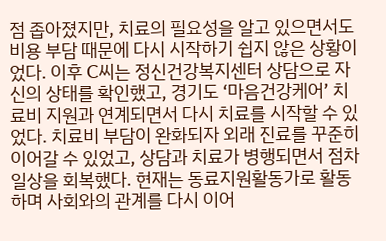점 좁아졌지만, 치료의 필요성을 알고 있으면서도 비용 부담 때문에 다시 시작하기 쉽지 않은 상황이었다. 이후 C씨는 정신건강복지센터 상담으로 자신의 상태를 확인했고, 경기도 ‘마음건강케어’ 치료비 지원과 연계되면서 다시 치료를 시작할 수 있었다. 치료비 부담이 완화되자 외래 진료를 꾸준히 이어갈 수 있었고, 상담과 치료가 병행되면서 점차 일상을 회복했다. 현재는 동료지원활동가로 활동하며 사회와의 관계를 다시 이어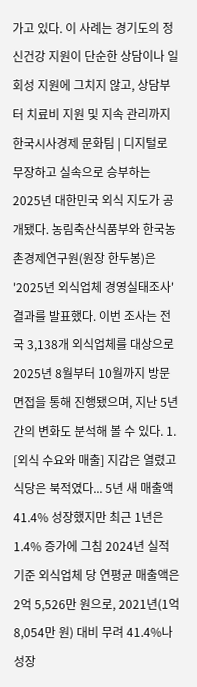가고 있다. 이 사례는 경기도의 정신건강 지원이 단순한 상담이나 일회성 지원에 그치지 않고, 상담부터 치료비 지원 및 지속 관리까지
한국시사경제 문화팀 | 디지털로 무장하고 실속으로 승부하는 2025년 대한민국 외식 지도가 공개됐다. 농림축산식품부와 한국농촌경제연구원(원장 한두봉)은 '2025년 외식업체 경영실태조사'결과를 발표했다. 이번 조사는 전국 3,138개 외식업체를 대상으로 2025년 8월부터 10월까지 방문 면접을 통해 진행됐으며, 지난 5년간의 변화도 분석해 볼 수 있다. 1. [외식 수요와 매출] 지갑은 열렸고 식당은 북적였다... 5년 새 매출액 41.4% 성장했지만 최근 1년은 1.4% 증가에 그침 2024년 실적 기준 외식업체 당 연평균 매출액은 2억 5,526만 원으로, 2021년(1억 8,054만 원) 대비 무려 41.4%나 성장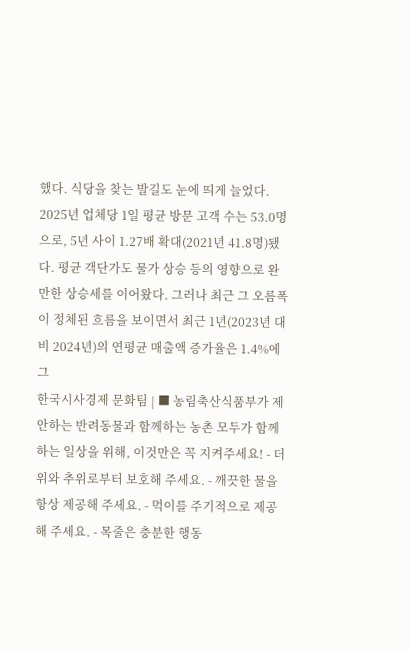했다. 식당을 찾는 발길도 눈에 띄게 늘었다. 2025년 업체당 1일 평균 방문 고객 수는 53.0명으로, 5년 사이 1.27배 확대(2021년 41.8명)됐다. 평균 객단가도 물가 상승 등의 영향으로 완만한 상승세를 이어왔다. 그러나 최근 그 오름폭이 정체된 흐름을 보이면서 최근 1년(2023년 대비 2024년)의 연평균 매출액 증가율은 1.4%에 그
한국시사경제 문화팀 | ■ 농림축산식품부가 제안하는 반려동물과 함께하는 농촌 모두가 함께하는 일상을 위해, 이것만은 꼭 지켜주세요! - 더위와 추위로부터 보호해 주세요. - 깨끗한 물을 항상 제공해 주세요. - 먹이를 주기적으로 제공해 주세요. - 목줄은 충분한 행동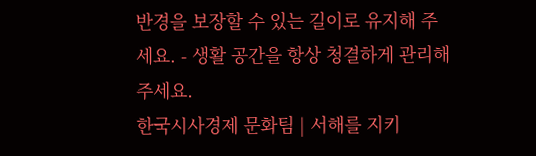반경을 보장할 수 있는 길이로 유지해 주세요. - 생활 공간을 항상 청결하게 관리해 주세요.
한국시사경제 문화팀 | 서해를 지키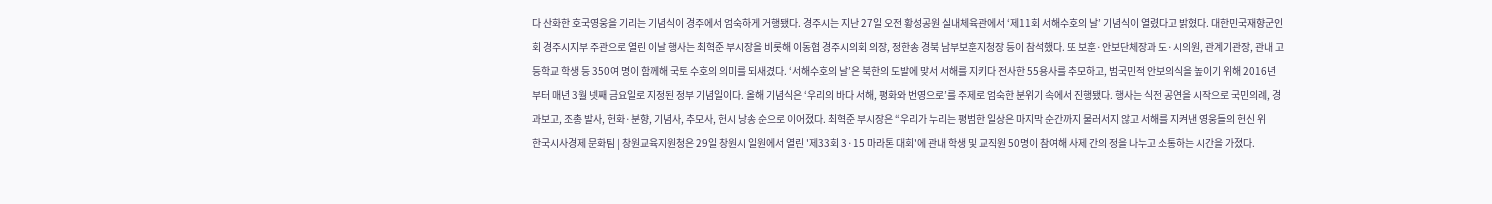다 산화한 호국영웅을 기리는 기념식이 경주에서 엄숙하게 거행됐다. 경주시는 지난 27일 오전 황성공원 실내체육관에서 ‘제11회 서해수호의 날’ 기념식이 열렸다고 밝혔다. 대한민국재향군인회 경주시지부 주관으로 열린 이날 행사는 최혁준 부시장을 비롯해 이동협 경주시의회 의장, 정한송 경북 남부보훈지청장 등이 참석했다. 또 보훈·안보단체장과 도·시의원, 관계기관장, 관내 고등학교 학생 등 350여 명이 함께해 국토 수호의 의미를 되새겼다. ‘서해수호의 날’은 북한의 도발에 맞서 서해를 지키다 전사한 55용사를 추모하고, 범국민적 안보의식을 높이기 위해 2016년부터 매년 3월 넷째 금요일로 지정된 정부 기념일이다. 올해 기념식은 ‘우리의 바다 서해, 평화와 번영으로’를 주제로 엄숙한 분위기 속에서 진행됐다. 행사는 식전 공연을 시작으로 국민의례, 경과보고, 조총 발사, 헌화·분향, 기념사, 추모사, 헌시 낭송 순으로 이어졌다. 최혁준 부시장은 “우리가 누리는 평범한 일상은 마지막 순간까지 물러서지 않고 서해를 지켜낸 영웅들의 헌신 위
한국시사경제 문화팀 | 창원교육지원청은 29일 창원시 일원에서 열린 '제33회 3·15 마라톤 대회'에 관내 학생 및 교직원 50명이 참여해 사제 간의 정을 나누고 소통하는 시간을 가졌다.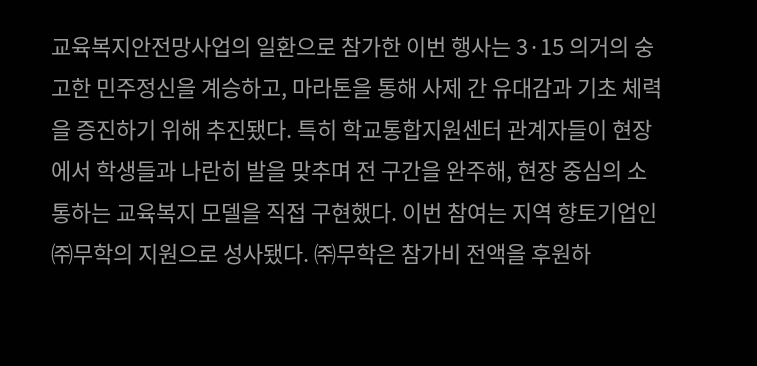교육복지안전망사업의 일환으로 참가한 이번 행사는 3·15 의거의 숭고한 민주정신을 계승하고, 마라톤을 통해 사제 간 유대감과 기초 체력을 증진하기 위해 추진됐다. 특히 학교통합지원센터 관계자들이 현장에서 학생들과 나란히 발을 맞추며 전 구간을 완주해, 현장 중심의 소통하는 교육복지 모델을 직접 구현했다. 이번 참여는 지역 향토기업인 ㈜무학의 지원으로 성사됐다. ㈜무학은 참가비 전액을 후원하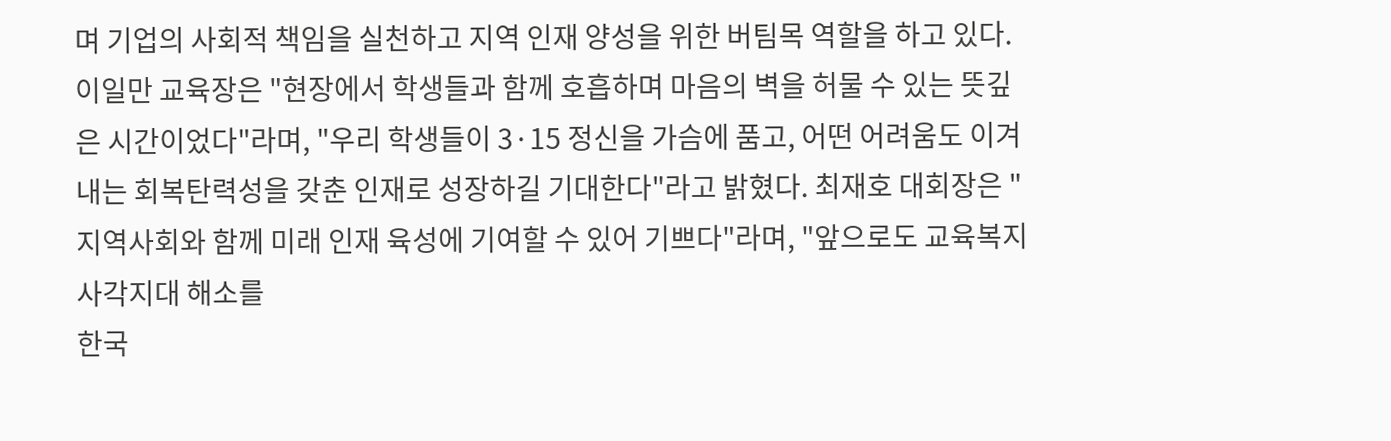며 기업의 사회적 책임을 실천하고 지역 인재 양성을 위한 버팀목 역할을 하고 있다. 이일만 교육장은 "현장에서 학생들과 함께 호흡하며 마음의 벽을 허물 수 있는 뜻깊은 시간이었다"라며, "우리 학생들이 3·15 정신을 가슴에 품고, 어떤 어려움도 이겨내는 회복탄력성을 갖춘 인재로 성장하길 기대한다"라고 밝혔다. 최재호 대회장은 "지역사회와 함께 미래 인재 육성에 기여할 수 있어 기쁘다"라며, "앞으로도 교육복지 사각지대 해소를
한국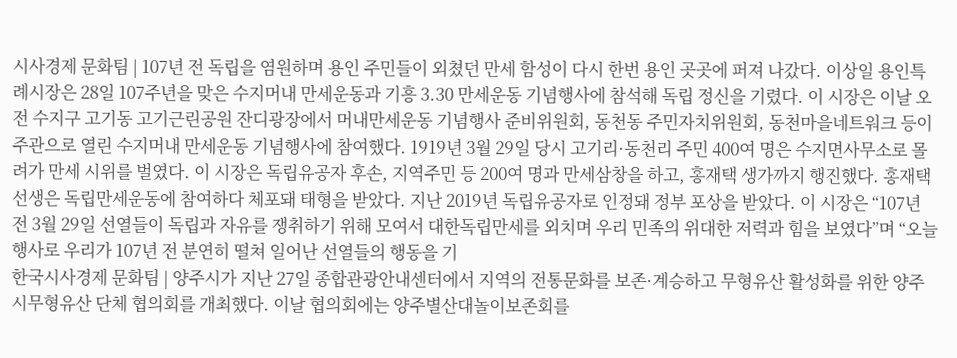시사경제 문화팀 | 107년 전 독립을 염원하며 용인 주민들이 외쳤던 만세 함성이 다시 한번 용인 곳곳에 퍼져 나갔다. 이상일 용인특례시장은 28일 107주년을 맞은 수지머내 만세운동과 기흥 3.30 만세운동 기념행사에 참석해 독립 정신을 기렸다. 이 시장은 이날 오전 수지구 고기동 고기근린공원 잔디광장에서 머내만세운동 기념행사 준비위원회, 동천동 주민자치위원회, 동천마을네트워크 등이 주관으로 열린 수지머내 만세운동 기념행사에 참여했다. 1919년 3월 29일 당시 고기리·동천리 주민 400여 명은 수지면사무소로 몰려가 만세 시위를 벌였다. 이 시장은 독립유공자 후손, 지역주민 등 200여 명과 만세삼창을 하고, 홍재택 생가까지 행진했다. 홍재택 선생은 독립만세운동에 참여하다 체포돼 태형을 받았다. 지난 2019년 독립유공자로 인정돼 정부 포상을 받았다. 이 시장은 “107년 전 3월 29일 선열들이 독립과 자유를 쟁취하기 위해 모여서 대한독립만세를 외치며 우리 민족의 위대한 저력과 힘을 보였다”며 “오늘 행사로 우리가 107년 전 분연히 떨쳐 일어난 선열들의 행동을 기
한국시사경제 문화팀 | 양주시가 지난 27일 종합관광안내센터에서 지역의 전통문화를 보존·계승하고 무형유산 활성화를 위한 양주시무형유산 단체 협의회를 개최했다. 이날 협의회에는 양주별산대놀이보존회를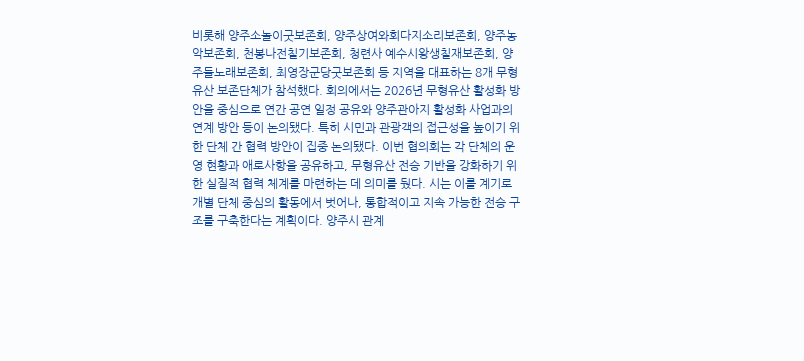비롯해 양주소놀이굿보존회, 양주상여와회다지소리보존회, 양주농악보존회, 천봉나전칠기보존회, 청련사 예수시왕생칠재보존회, 양주들노래보존회, 최영장군당굿보존회 등 지역을 대표하는 8개 무형유산 보존단체가 참석했다. 회의에서는 2026년 무형유산 활성화 방안을 중심으로 연간 공연 일정 공유와 양주관아지 활성화 사업과의 연계 방안 등이 논의됐다. 특히 시민과 관광객의 접근성을 높이기 위한 단체 간 협력 방안이 집중 논의됐다. 이번 협의회는 각 단체의 운영 현황과 애로사항을 공유하고, 무형유산 전승 기반을 강화하기 위한 실질적 협력 체계를 마련하는 데 의미를 뒀다. 시는 이를 계기로 개별 단체 중심의 활동에서 벗어나, 통합적이고 지속 가능한 전승 구조를 구축한다는 계획이다. 양주시 관계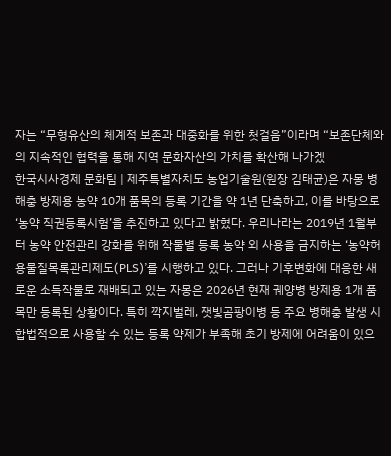자는 “무형유산의 체계적 보존과 대중화를 위한 첫걸음”이라며 “보존단체와의 지속적인 협력을 통해 지역 문화자산의 가치를 확산해 나가겠
한국시사경제 문화팀 | 제주특별자치도 농업기술원(원장 김태균)은 자몽 병해충 방제용 농약 10개 품목의 등록 기간을 약 1년 단축하고, 이를 바탕으로 ‘농약 직권등록시험’을 추진하고 있다고 밝혔다. 우리나라는 2019년 1월부터 농약 안전관리 강화를 위해 작물별 등록 농약 외 사용을 금지하는 ‘농약허용물질목록관리제도(PLS)’를 시행하고 있다. 그러나 기후변화에 대응한 새로운 소득작물로 재배되고 있는 자몽은 2026년 현재 궤양병 방제용 1개 품목만 등록된 상황이다. 특히 깍지벌레, 잿빛곰팡이병 등 주요 병해충 발생 시 합법적으로 사용할 수 있는 등록 약제가 부족해 초기 방제에 어려움이 있으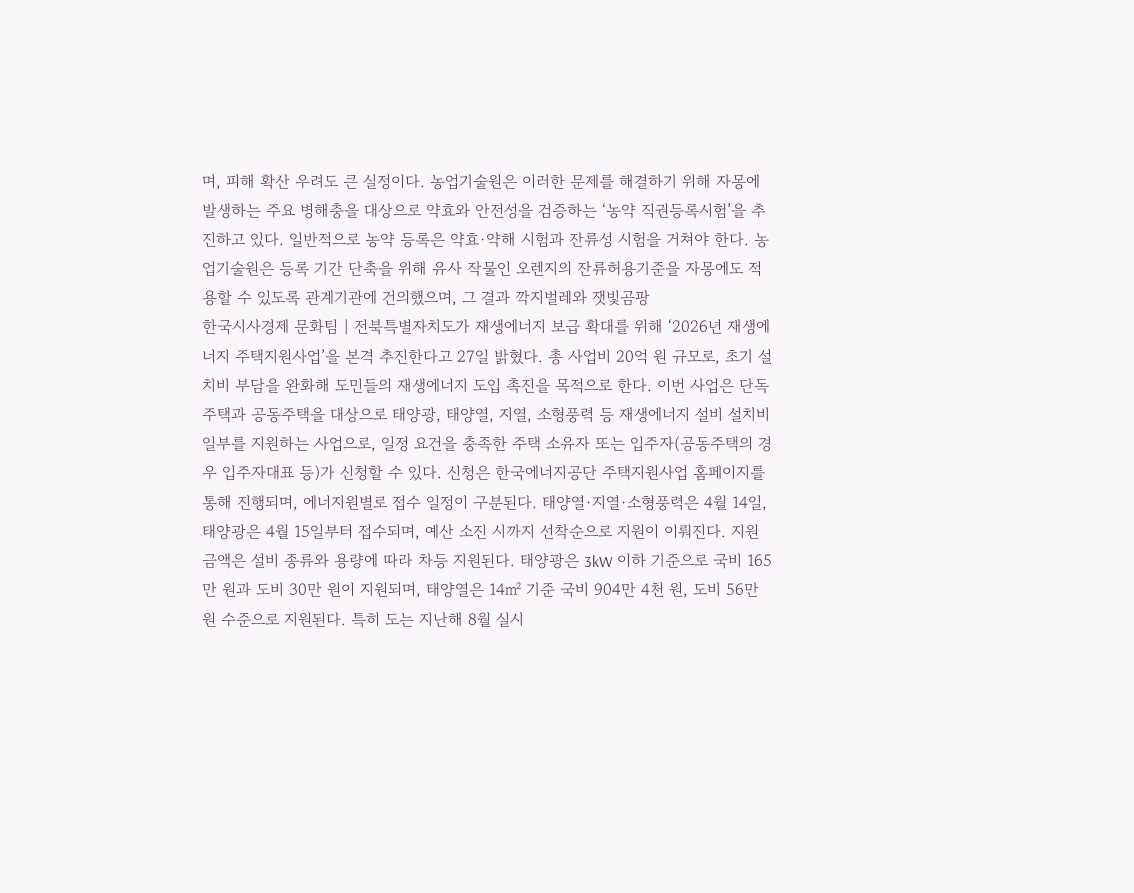며, 피해 확산 우려도 큰 실정이다. 농업기술원은 이러한 문제를 해결하기 위해 자몽에 발생하는 주요 병해충을 대상으로 약효와 안전성을 검증하는 ‘농약 직권등록시험’을 추진하고 있다. 일반적으로 농약 등록은 약효·약해 시험과 잔류성 시험을 거쳐야 한다. 농업기술원은 등록 기간 단축을 위해 유사 작물인 오렌지의 잔류허용기준을 자몽에도 적용할 수 있도록 관계기관에 건의했으며, 그 결과 깍지벌레와 잿빛곰팡
한국시사경제 문화팀 | 전북특별자치도가 재생에너지 보급 확대를 위해 ‘2026년 재생에너지 주택지원사업’을 본격 추진한다고 27일 밝혔다. 총 사업비 20억 원 규모로, 초기 설치비 부담을 완화해 도민들의 재생에너지 도입 촉진을 목적으로 한다. 이번 사업은 단독주택과 공동주택을 대상으로 태양광, 태양열, 지열, 소형풍력 등 재생에너지 설비 설치비 일부를 지원하는 사업으로, 일정 요건을 충족한 주택 소유자 또는 입주자(공동주택의 경우 입주자대표 등)가 신청할 수 있다. 신청은 한국에너지공단 주택지원사업 홈페이지를 통해 진행되며, 에너지원별로 접수 일정이 구분된다. 태양열·지열·소형풍력은 4월 14일, 태양광은 4월 15일부터 접수되며, 예산 소진 시까지 선착순으로 지원이 이뤄진다. 지원 금액은 설비 종류와 용량에 따라 차등 지원된다. 태양광은 3kW 이하 기준으로 국비 165만 원과 도비 30만 원이 지원되며, 태양열은 14㎡ 기준 국비 904만 4천 원, 도비 56만 원 수준으로 지원된다. 특히 도는 지난해 8월 실시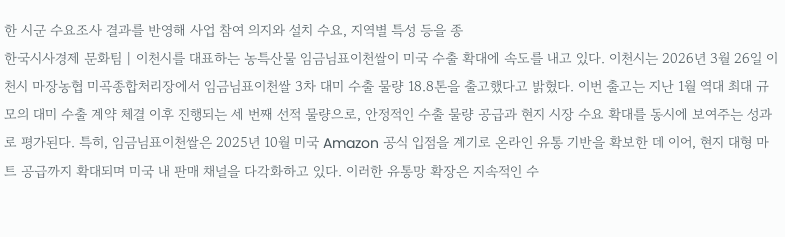한 시군 수요조사 결과를 반영해 사업 참여 의지와 설치 수요, 지역별 특성 등을 종
한국시사경제 문화팀 | 이천시를 대표하는 농특산물 임금님표이천쌀이 미국 수출 확대에 속도를 내고 있다. 이천시는 2026년 3월 26일 이천시 마장농협 미곡종합처리장에서 임금님표이천쌀 3차 대미 수출 물량 18.8톤을 출고했다고 밝혔다. 이번 출고는 지난 1월 역대 최대 규모의 대미 수출 계약 체결 이후 진행되는 세 번째 선적 물량으로, 안정적인 수출 물량 공급과 현지 시장 수요 확대를 동시에 보여주는 성과로 평가된다. 특히, 임금님표이천쌀은 2025년 10월 미국 Amazon 공식 입점을 계기로 온라인 유통 기반을 확보한 데 이어, 현지 대형 마트 공급까지 확대되며 미국 내 판매 채널을 다각화하고 있다. 이러한 유통망 확장은 지속적인 수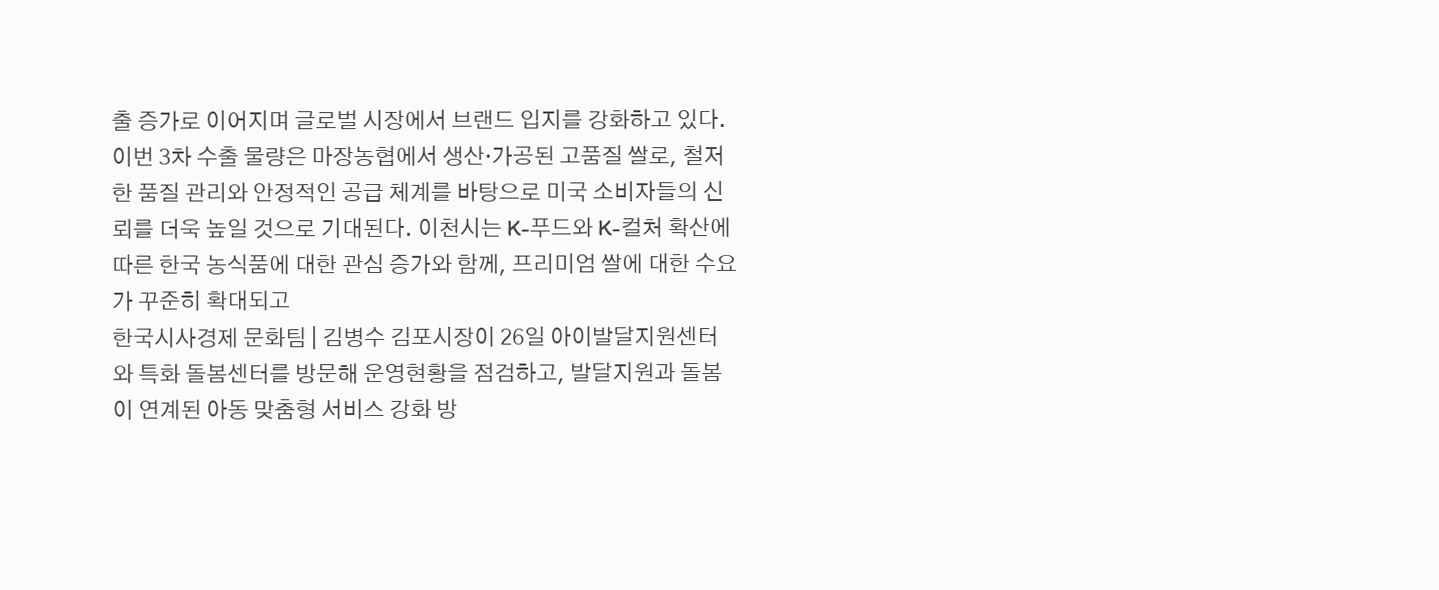출 증가로 이어지며 글로벌 시장에서 브랜드 입지를 강화하고 있다. 이번 3차 수출 물량은 마장농협에서 생산·가공된 고품질 쌀로, 철저한 품질 관리와 안정적인 공급 체계를 바탕으로 미국 소비자들의 신뢰를 더욱 높일 것으로 기대된다. 이천시는 K-푸드와 K-컬처 확산에 따른 한국 농식품에 대한 관심 증가와 함께, 프리미엄 쌀에 대한 수요가 꾸준히 확대되고
한국시사경제 문화팀 | 김병수 김포시장이 26일 아이발달지원센터와 특화 돌봄센터를 방문해 운영현황을 점검하고, 발달지원과 돌봄이 연계된 아동 맞춤형 서비스 강화 방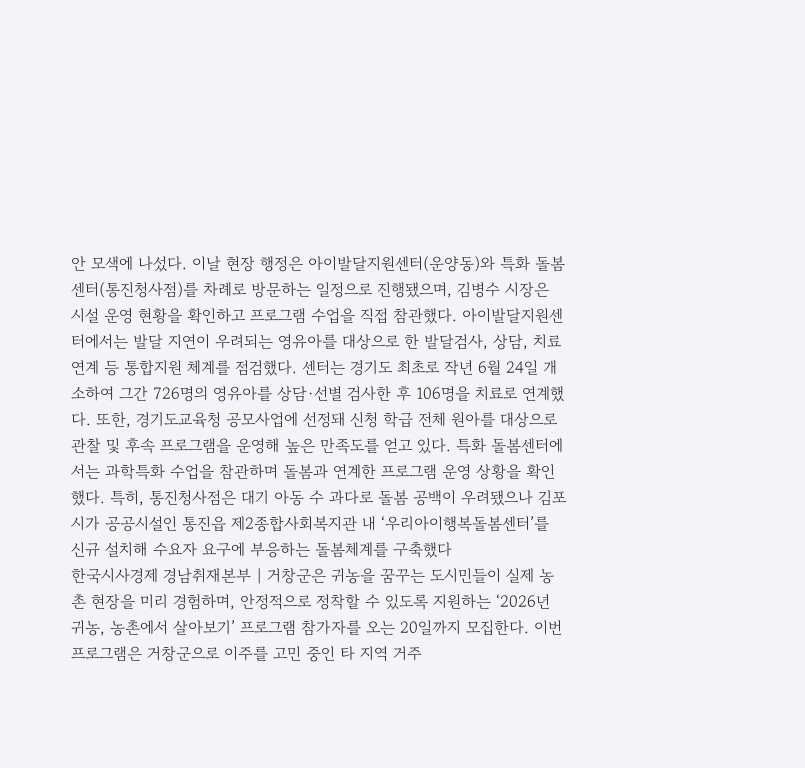안 모색에 나섰다. 이날 현장 행정은 아이발달지원센터(운양동)와 특화 돌봄센터(통진청사점)를 차례로 방문하는 일정으로 진행됐으며, 김병수 시장은 시설 운영 현황을 확인하고 프로그램 수업을 직접 참관했다. 아이발달지원센터에서는 발달 지연이 우려되는 영유아를 대상으로 한 발달검사, 상담, 치료 연계 등 통합지원 체계를 점검했다. 센터는 경기도 최초로 작년 6월 24일 개소하여 그간 726명의 영유아를 상담·선별 검사한 후 106명을 치료로 연계했다. 또한, 경기도교육청 공모사업에 선정돼 신청 학급 전체 원아를 대상으로 관찰 및 후속 프로그램을 운영해 높은 만족도를 얻고 있다. 특화 돌봄센터에서는 과학특화 수업을 참관하며 돌봄과 연계한 프로그램 운영 상황을 확인했다. 특히, 통진청사점은 대기 아동 수 과다로 돌봄 공백이 우려됐으나 김포시가 공공시설인 통진읍 제2종합사회복지관 내 ‘우리아이행복돌봄센터’를 신규 설치해 수요자 요구에 부응하는 돌봄체계를 구축했다
한국시사경제 경남취재본부 | 거창군은 귀농을 꿈꾸는 도시민들이 실제 농촌 현장을 미리 경험하며, 안정적으로 정착할 수 있도록 지원하는 ‘2026년 귀농, 농촌에서 살아보기’ 프로그램 참가자를 오는 20일까지 모집한다. 이번 프로그램은 거창군으로 이주를 고민 중인 타 지역 거주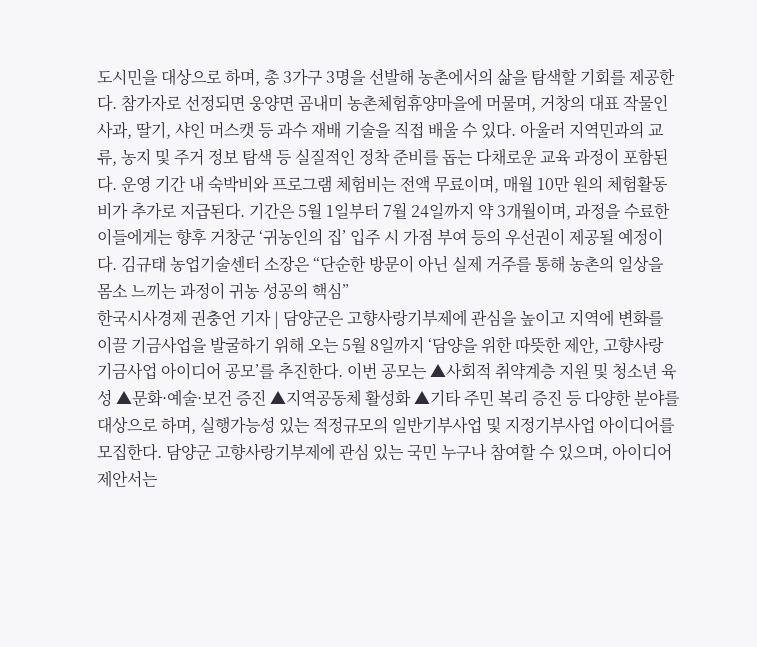도시민을 대상으로 하며, 총 3가구 3명을 선발해 농촌에서의 삶을 탐색할 기회를 제공한다. 참가자로 선정되면 웅양면 곰내미 농촌체험휴양마을에 머물며, 거창의 대표 작물인 사과, 딸기, 샤인 머스캣 등 과수 재배 기술을 직접 배울 수 있다. 아울러 지역민과의 교류, 농지 및 주거 정보 탐색 등 실질적인 정착 준비를 돕는 다채로운 교육 과정이 포함된다. 운영 기간 내 숙박비와 프로그램 체험비는 전액 무료이며, 매월 10만 원의 체험활동비가 추가로 지급된다. 기간은 5월 1일부터 7월 24일까지 약 3개월이며, 과정을 수료한 이들에게는 향후 거창군 ‘귀농인의 집’ 입주 시 가점 부여 등의 우선권이 제공될 예정이다. 김규태 농업기술센터 소장은 “단순한 방문이 아닌 실제 거주를 통해 농촌의 일상을 몸소 느끼는 과정이 귀농 성공의 핵심”
한국시사경제 권충언 기자 | 담양군은 고향사랑기부제에 관심을 높이고 지역에 변화를 이끌 기금사업을 발굴하기 위해 오는 5월 8일까지 ‘담양을 위한 따뜻한 제안, 고향사랑 기금사업 아이디어 공모’를 추진한다. 이번 공모는 ▲사회적 취약계층 지원 및 청소년 육성 ▲문화·예술·보건 증진 ▲지역공동체 활성화 ▲기타 주민 복리 증진 등 다양한 분야를 대상으로 하며, 실행가능성 있는 적정규모의 일반기부사업 및 지정기부사업 아이디어를 모집한다. 담양군 고향사랑기부제에 관심 있는 국민 누구나 참여할 수 있으며, 아이디어 제안서는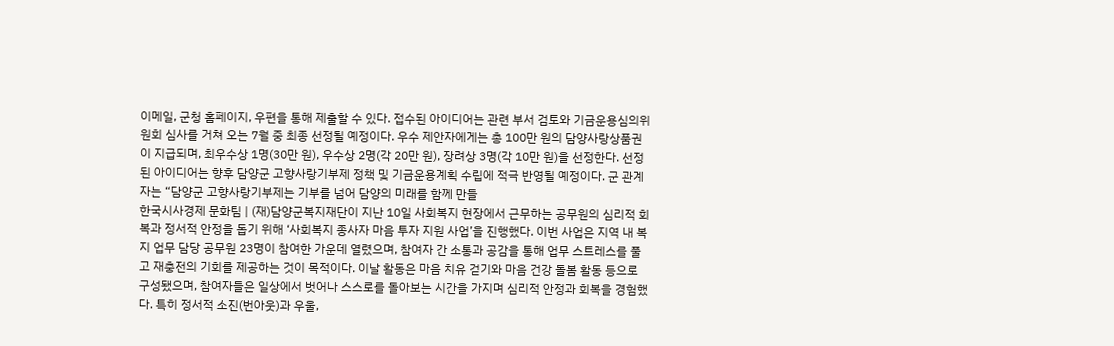이메일, 군청 홈페이지, 우편을 통해 제출할 수 있다. 접수된 아이디어는 관련 부서 검토와 기금운용심의위원회 심사를 거쳐 오는 7월 중 최종 선정될 예정이다. 우수 제안자에게는 총 100만 원의 담양사랑상품권이 지급되며, 최우수상 1명(30만 원), 우수상 2명(각 20만 원), 장려상 3명(각 10만 원)을 선정한다. 선정된 아이디어는 향후 담양군 고향사랑기부제 정책 및 기금운용계획 수립에 적극 반영될 예정이다. 군 관계자는 “담양군 고향사랑기부제는 기부를 넘어 담양의 미래를 함께 만들
한국시사경제 문화팀 | (재)담양군복지재단이 지난 10일 사회복지 현장에서 근무하는 공무원의 심리적 회복과 정서적 안정을 돕기 위해 ‘사회복지 종사자 마음 투자 지원 사업’을 진행했다. 이번 사업은 지역 내 복지 업무 담당 공무원 23명이 참여한 가운데 열렸으며, 참여자 간 소통과 공감을 통해 업무 스트레스를 풀고 재충전의 기회를 제공하는 것이 목적이다. 이날 활동은 마음 치유 걷기와 마음 건강 돌봄 활동 등으로 구성됐으며, 참여자들은 일상에서 벗어나 스스로를 돌아보는 시간을 가지며 심리적 안정과 회복을 경험했다. 특히 정서적 소진(번아웃)과 우울,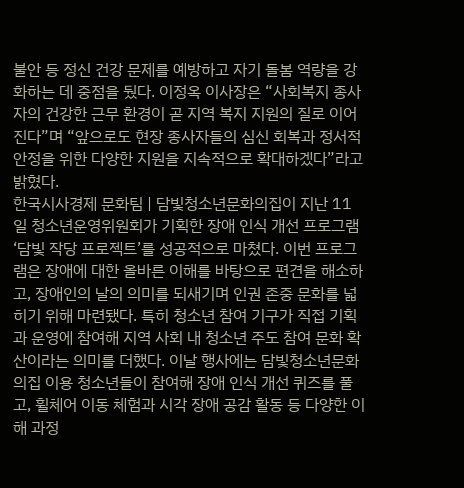불안 등 정신 건강 문제를 예방하고 자기 돌봄 역량을 강화하는 데 중점을 뒀다. 이정옥 이사장은 “사회복지 종사자의 건강한 근무 환경이 곧 지역 복지 지원의 질로 이어진다”며 “앞으로도 현장 종사자들의 심신 회복과 정서적 안정을 위한 다양한 지원을 지속적으로 확대하겠다”라고 밝혔다.
한국시사경제 문화팀 | 담빛청소년문화의집이 지난 11일 청소년운영위원회가 기획한 장애 인식 개선 프로그램 ‘담빛 작당 프로젝트’를 성공적으로 마쳤다. 이번 프로그램은 장애에 대한 올바른 이해를 바탕으로 편견을 해소하고, 장애인의 날의 의미를 되새기며 인권 존중 문화를 넓히기 위해 마련됐다. 특히 청소년 참여 기구가 직접 기획과 운영에 참여해 지역 사회 내 청소년 주도 참여 문화 확산이라는 의미를 더했다. 이날 행사에는 담빛청소년문화의집 이용 청소년들이 참여해 장애 인식 개선 퀴즈를 풀고, 휠체어 이동 체험과 시각 장애 공감 활동 등 다양한 이해 과정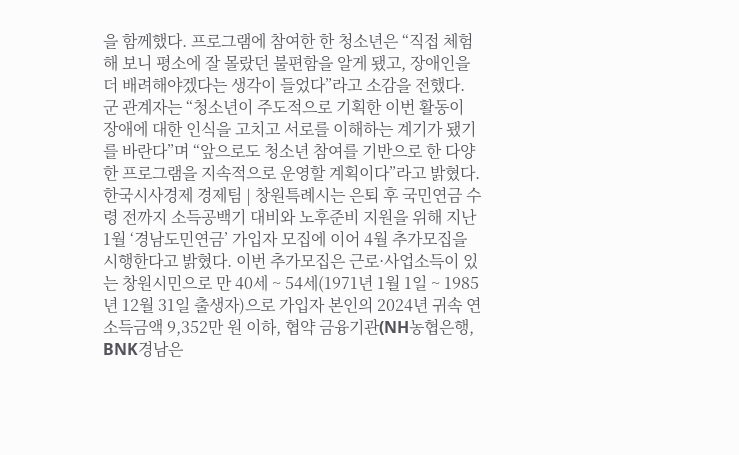을 함께했다. 프로그램에 참여한 한 청소년은 “직접 체험해 보니 평소에 잘 몰랐던 불편함을 알게 됐고, 장애인을 더 배려해야겠다는 생각이 들었다”라고 소감을 전했다. 군 관계자는 “청소년이 주도적으로 기획한 이번 활동이 장애에 대한 인식을 고치고 서로를 이해하는 계기가 됐기를 바란다”며 “앞으로도 청소년 참여를 기반으로 한 다양한 프로그램을 지속적으로 운영할 계획이다”라고 밝혔다.
한국시사경제 경제팀 | 창원특례시는 은퇴 후 국민연금 수령 전까지 소득공백기 대비와 노후준비 지원을 위해 지난 1월 ‘경남도민연금’ 가입자 모집에 이어 4월 추가모집을 시행한다고 밝혔다. 이번 추가모집은 근로·사업소득이 있는 창원시민으로 만 40세 ~ 54세(1971년 1월 1일 ~ 1985년 12월 31일 출생자)으로 가입자 본인의 2024년 귀속 연 소득금액 9,352만 원 이하, 협약 금융기관(NH농협은행, BNK경남은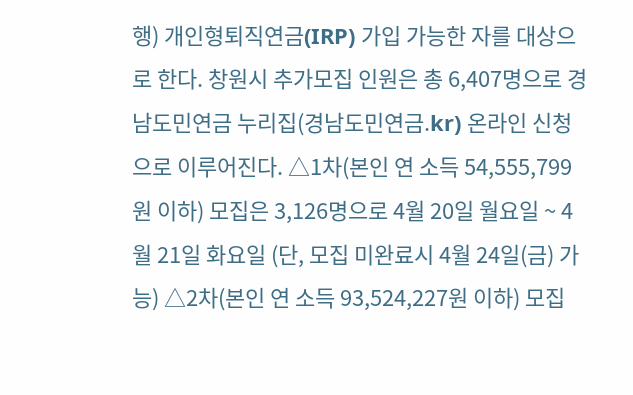행) 개인형퇴직연금(IRP) 가입 가능한 자를 대상으로 한다. 창원시 추가모집 인원은 총 6,407명으로 경남도민연금 누리집(경남도민연금.kr) 온라인 신청으로 이루어진다. △1차(본인 연 소득 54,555,799원 이하) 모집은 3,126명으로 4월 20일 월요일 ~ 4월 21일 화요일 (단, 모집 미완료시 4월 24일(금) 가능) △2차(본인 연 소득 93,524,227원 이하) 모집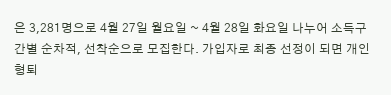은 3,281명으로 4월 27일 월요일 ~ 4월 28일 화요일 나누어 소득구간별 순차적, 선착순으로 모집한다. 가입자로 최종 선정이 되면 개인형퇴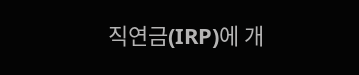직연금(IRP)에 개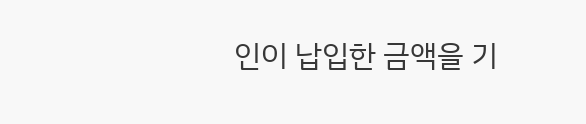인이 납입한 금액을 기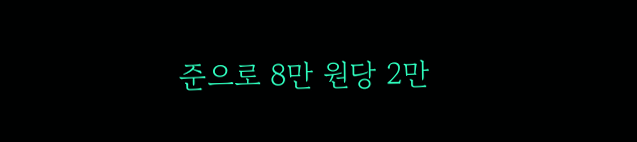준으로 8만 원당 2만